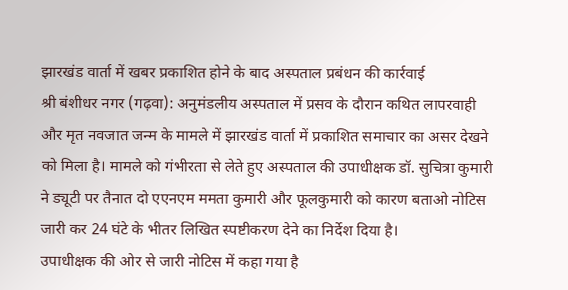झारखंड वार्ता में खबर प्रकाशित होने के बाद अस्पताल प्रबंधन की कार्रवाई
श्री बंशीधर नगर (गढ़वा): अनुमंडलीय अस्पताल में प्रसव के दौरान कथित लापरवाही और मृत नवजात जन्म के मामले में झारखंड वार्ता में प्रकाशित समाचार का असर देखने को मिला है। मामले को गंभीरता से लेते हुए अस्पताल की उपाधीक्षक डॉ. सुचित्रा कुमारी ने ड्यूटी पर तैनात दो एएनएम ममता कुमारी और फूलकुमारी को कारण बताओ नोटिस जारी कर 24 घंटे के भीतर लिखित स्पष्टीकरण देने का निर्देश दिया है।
उपाधीक्षक की ओर से जारी नोटिस में कहा गया है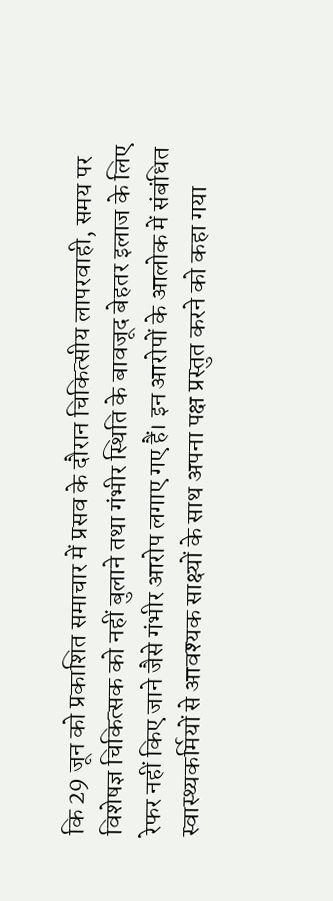कि 29 जून को प्रकाशित समाचार में प्रसव के दौरान चिकित्सीय लापरवाही, समय पर विशेषज्ञ चिकित्सक को नहीं बुलाने तथा गंभीर स्थिति के बावजूद बेहतर इलाज के लिए रेफर नहीं किए जाने जैसे गंभीर आरोप लगाए गए हैं। इन आरोपों के आलोक में संबंधित स्वास्थ्यकर्मियों से आवश्यक साक्ष्यों के साथ अपना पक्ष प्रस्तुत करने को कहा गया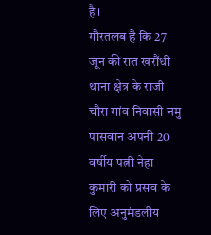है।
गौरतलब है कि 27 जून की रात खरौंधी थाना क्षेत्र के राजी चौरा गांव निवासी नमु पासवान अपनी 20 वर्षीय पत्नी नेहा कुमारी को प्रसव के लिए अनुमंडलीय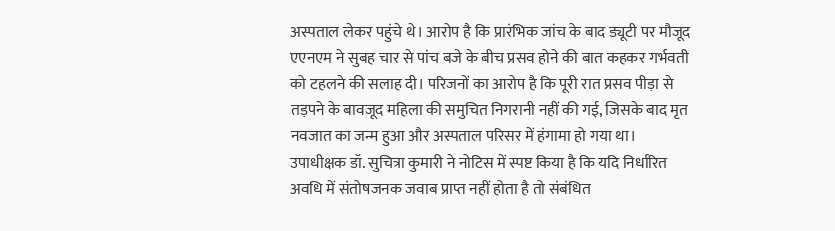अस्पताल लेकर पहुंचे थे। आरोप है कि प्रारंभिक जांच के बाद ड्यूटी पर मौजूद एएनएम ने सुबह चार से पांच बजे के बीच प्रसव होने की बात कहकर गर्भवती को टहलने की सलाह दी। परिजनों का आरोप है कि पूरी रात प्रसव पीड़ा से तड़पने के बावजूद महिला की समुचित निगरानी नहीं की गई, जिसके बाद मृत नवजात का जन्म हुआ और अस्पताल परिसर में हंगामा हो गया था।
उपाधीक्षक डॉ. सुचित्रा कुमारी ने नोटिस में स्पष्ट किया है कि यदि निर्धारित अवधि में संतोषजनक जवाब प्राप्त नहीं होता है तो संबंधित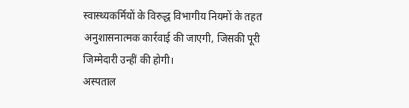स्वास्थ्यकर्मियों के विरुद्ध विभागीय नियमों के तहत अनुशासनात्मक कार्रवाई की जाएगी, जिसकी पूरी जिम्मेदारी उन्हीं की होगी।
अस्पताल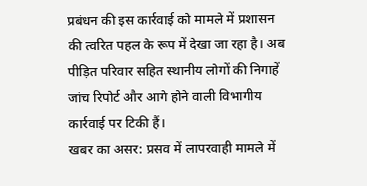प्रबंधन की इस कार्रवाई को मामले में प्रशासन की त्वरित पहल के रूप में देखा जा रहा है। अब पीड़ित परिवार सहित स्थानीय लोगों की निगाहें जांच रिपोर्ट और आगे होने वाली विभागीय कार्रवाई पर टिकी हैं।
खबर का असर: प्रसव में लापरवाही मामले में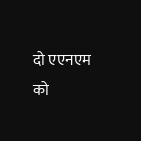दो एएनएम को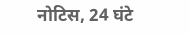नोटिस, 24 घंटे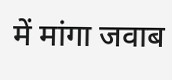में मांगा जवाब